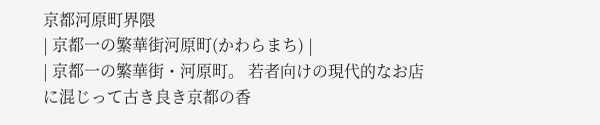京都河原町界隈
| 京都一の繁華街河原町(かわらまち) |
| 京都一の繁華街・河原町。 若者向けの現代的なお店に混じって古き良き京都の香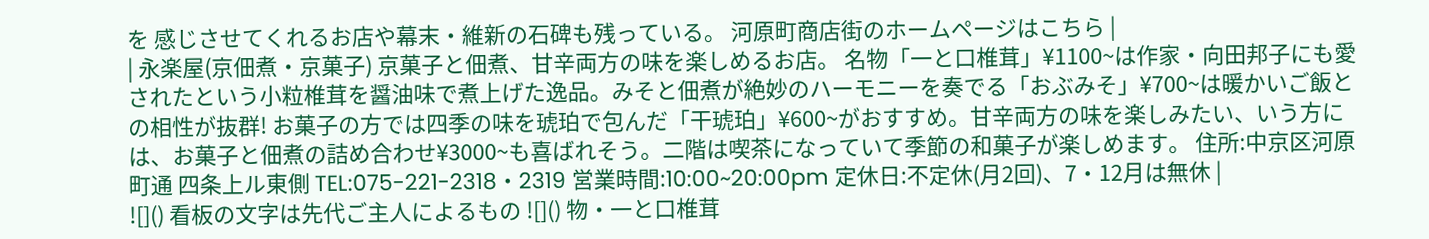を 感じさせてくれるお店や幕末・維新の石碑も残っている。 河原町商店街のホームページはこちら |
| 永楽屋(京佃煮・京菓子) 京菓子と佃煮、甘辛両方の味を楽しめるお店。 名物「一と口椎茸」¥1100~は作家・向田邦子にも愛されたという小粒椎茸を醤油味で煮上げた逸品。みそと佃煮が絶妙のハーモニーを奏でる「おぶみそ」¥700~は暖かいご飯との相性が抜群! お菓子の方では四季の味を琥珀で包んだ「干琥珀」¥600~がおすすめ。甘辛両方の味を楽しみたい、いう方には、お菓子と佃煮の詰め合わせ¥3000~も喜ばれそう。二階は喫茶になっていて季節の和菓子が楽しめます。 住所:中京区河原町通 四条上ル東側 TEL:075-221-2318・2319 営業時間:10:00~20:00pm 定休日:不定休(月2回)、7・12月は無休 |
![]() 看板の文字は先代ご主人によるもの ![]() 物・一と口椎茸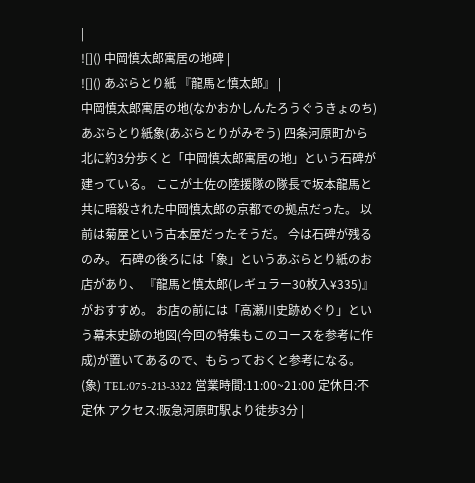|
![]() 中岡慎太郎寓居の地碑 |
![]() あぶらとり紙 『龍馬と慎太郎』 |
中岡慎太郎寓居の地(なかおかしんたろうぐうきょのち) あぶらとり紙象(あぶらとりがみぞう) 四条河原町から北に約3分歩くと「中岡慎太郎寓居の地」という石碑が建っている。 ここが土佐の陸援隊の隊長で坂本龍馬と共に暗殺された中岡慎太郎の京都での拠点だった。 以前は菊屋という古本屋だったそうだ。 今は石碑が残るのみ。 石碑の後ろには「象」というあぶらとり紙のお店があり、 『龍馬と慎太郎(レギュラー30枚入¥335)』がおすすめ。 お店の前には「高瀬川史跡めぐり」という幕末史跡の地図(今回の特集もこのコースを参考に作成)が置いてあるので、もらっておくと参考になる。 (象) TEL:075-213-3322 営業時間:11:00~21:00 定休日:不定休 アクセス:阪急河原町駅より徒歩3分 |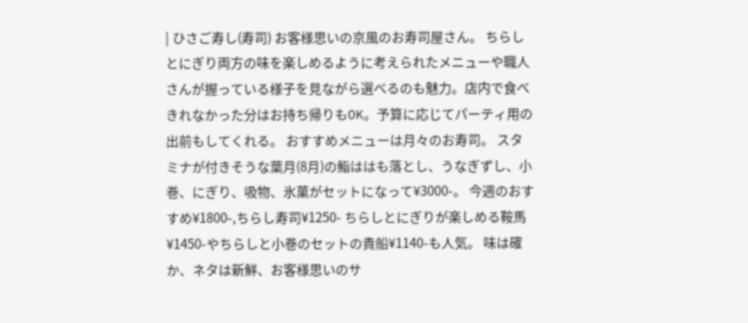| ひさご寿し(寿司) お客様思いの京風のお寿司屋さん。 ちらしとにぎり両方の味を楽しめるように考えられたメニューや職人さんが握っている様子を見ながら選べるのも魅力。店内で食べきれなかった分はお持ち帰りもOK。予算に応じてパーティ用の出前もしてくれる。 おすすめメニューは月々のお寿司。 スタミナが付きそうな葉月(8月)の鮨ははも落とし、うなぎずし、小巻、にぎり、吸物、氷菓がセットになって¥3000-。 今週のおすすめ¥1800-,ちらし寿司¥1250- ちらしとにぎりが楽しめる鞍馬¥1450-やちらしと小巻のセットの貴船¥1140-も人気。 味は確か、ネタは新鮮、お客様思いのサ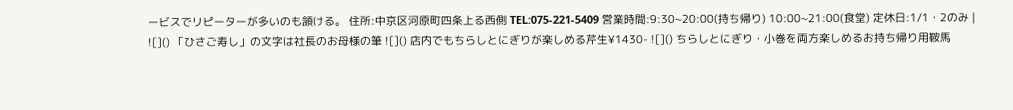ービスでリピーターが多いのも頷ける。 住所:中京区河原町四条上る西側 TEL:075-221-5409 営業時間:9:30~20:00(持ち帰り) 10:00~21:00(食堂) 定休日:1/1・2のみ |
![]() 「ひさご寿し」の文字は社長のお母様の筆 ![]() 店内でもちらしとにぎりが楽しめる芹生¥1430- ![]() ちらしとにぎり・小巻を両方楽しめるお持ち帰り用鞍馬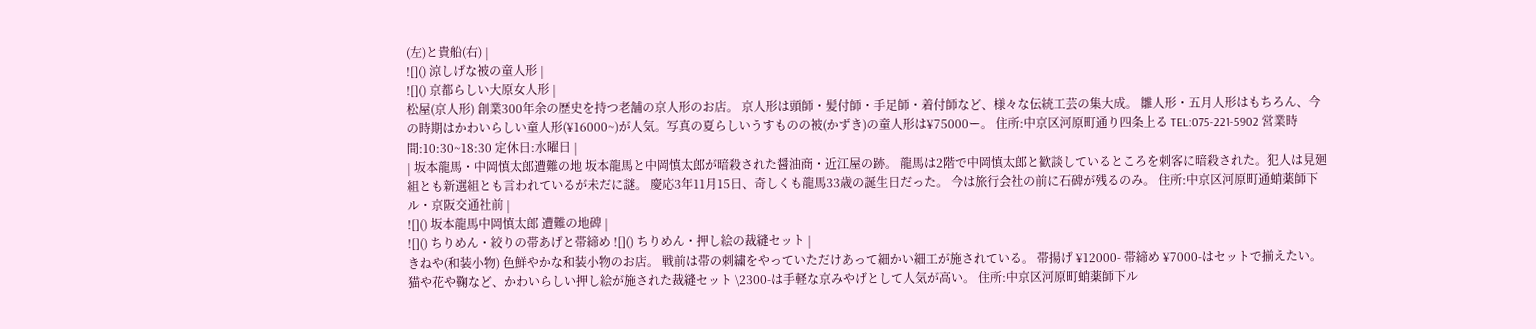(左)と貴船(右) |
![]() 涼しげな被の童人形 |
![]() 京都らしい大原女人形 |
松屋(京人形) 創業300年余の歴史を持つ老舗の京人形のお店。 京人形は頭師・髪付師・手足師・着付師など、様々な伝統工芸の集大成。 雛人形・五月人形はもちろん、今の時期はかわいらしい童人形(¥16000~)が人気。写真の夏らしいうすものの被(かずき)の童人形は¥75000ー。 住所:中京区河原町通り四条上る TEL:075-221-5902 営業時間:10:30~18:30 定休日:水曜日 |
| 坂本龍馬・中岡慎太郎遭難の地 坂本龍馬と中岡慎太郎が暗殺された醤油商・近江屋の跡。 龍馬は2階で中岡慎太郎と歓談しているところを刺客に暗殺された。犯人は見廻組とも新選組とも言われているが未だに謎。 慶応3年11月15日、奇しくも龍馬33歳の誕生日だった。 今は旅行会社の前に石碑が残るのみ。 住所:中京区河原町通蛸薬師下ル・京阪交通社前 |
![]() 坂本龍馬中岡慎太郎 遭難の地碑 |
![]() ちりめん・絞りの帯あげと帯締め ![]() ちりめん・押し絵の裁縫セット |
きねや(和装小物) 色鮮やかな和装小物のお店。 戦前は帯の刺繍をやっていただけあって細かい細工が施されている。 帯揚げ ¥12000- 帯締め ¥7000-はセットで揃えたい。 猫や花や鞠など、かわいらしい押し絵が施された裁縫セット \2300-は手軽な京みやげとして人気が高い。 住所:中京区河原町蛸薬師下ル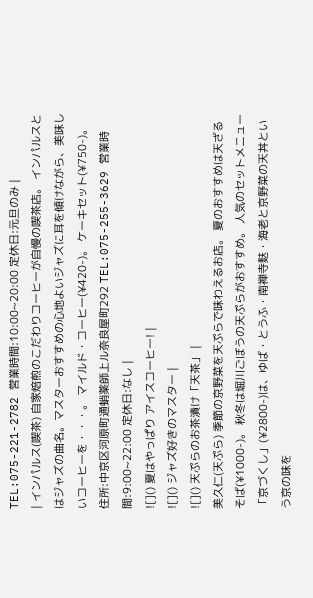TEL:075-221-2782 営業時間:10:00~20:00 定休日:元旦のみ |
| インパルス(喫茶) 自家焙煎のこだわりコーヒーが自慢の喫茶店。 インパルスとはジャズの曲名。マスターおすすめの心地よいジャズに耳を傾けながら、美味しいコーヒーを・・・。 マイルド・コーヒー(¥420-)。 ケーキセット(¥750-)。 住所:中京区河原町通蛸薬師上ル奈良屋町292 TEL:075-255-3629 営業時間:9:00~22:00 定休日:なし |
![]() 夏はやっぱり アイスコーヒー! |
![]() ジャズ好きのマスター |
![]() 天ぷらのお茶漬け「天茶」 |
美久仁(天ぷら) 季節の京野菜を天ぷらで味わえるお店。 夏のおすすめは天ざるそば(¥1000-)。 秋冬は堀川ごぼうの天ぷらがおすすめ。 人気のセットメニュー「京づくし」(¥2800-)は、ゆば・とうふ・南禅寺麩・海老と京野菜の天丼という京の味を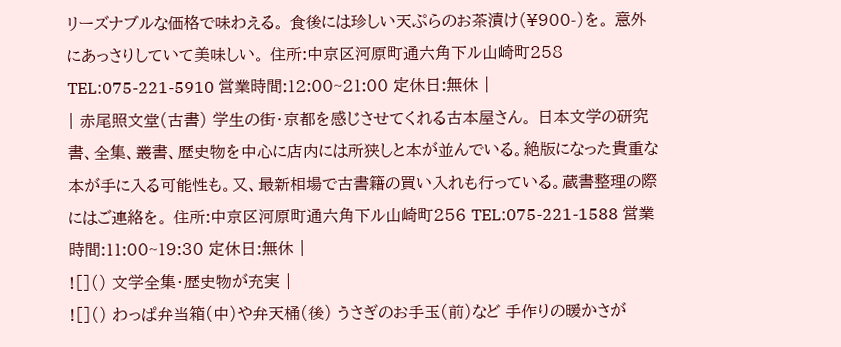リーズナブルな価格で味わえる。 食後には珍しい天ぷらのお茶漬け(¥900-)を。 意外にあっさりしていて美味しい。 住所:中京区河原町通六角下ル山崎町258 TEL:075-221-5910 営業時間:12:00~21:00 定休日:無休 |
| 赤尾照文堂(古書) 学生の街・京都を感じさせてくれる古本屋さん。 日本文学の研究書、全集、叢書、歴史物を中心に店内には所狭しと本が並んでいる。絶版になった貴重な本が手に入る可能性も。又、最新相場で古書籍の買い入れも行っている。蔵書整理の際にはご連絡を。 住所:中京区河原町通六角下ル山崎町256 TEL:075-221-1588 営業時間:11:00~19:30 定休日:無休 |
![]() 文学全集・歴史物が充実 |
![]() わっぱ弁当箱(中)や弁天桶(後) うさぎのお手玉(前)など 手作りの暖かさが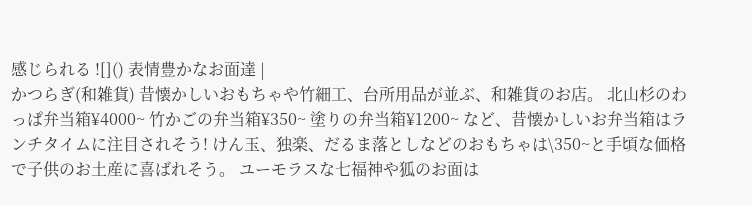感じられる ![]() 表情豊かなお面達 |
かつらぎ(和雑貨) 昔懐かしいおもちゃや竹細工、台所用品が並ぶ、和雑貨のお店。 北山杉のわっぱ弁当箱¥4000~ 竹かごの弁当箱¥350~ 塗りの弁当箱¥1200~ など、昔懐かしいお弁当箱はランチタイムに注目されそう! けん玉、独楽、だるま落としなどのおもちゃは\350~と手頃な価格で子供のお土産に喜ばれそう。 ユーモラスな七福神や狐のお面は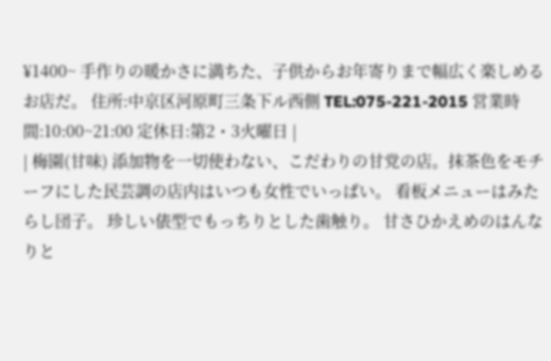¥1400~ 手作りの暖かさに満ちた、子供からお年寄りまで幅広く楽しめるお店だ。 住所:中京区河原町三条下ル西側 TEL:075-221-2015 営業時間:10:00~21:00 定休日:第2・3火曜日 |
| 梅園(甘味) 添加物を一切使わない、こだわりの甘党の店。抹茶色をモチーフにした民芸調の店内はいつも女性でいっぱい。 看板メニューはみたらし団子。 珍しい俵型でもっちりとした歯触り。 甘さひかえめのはんなりと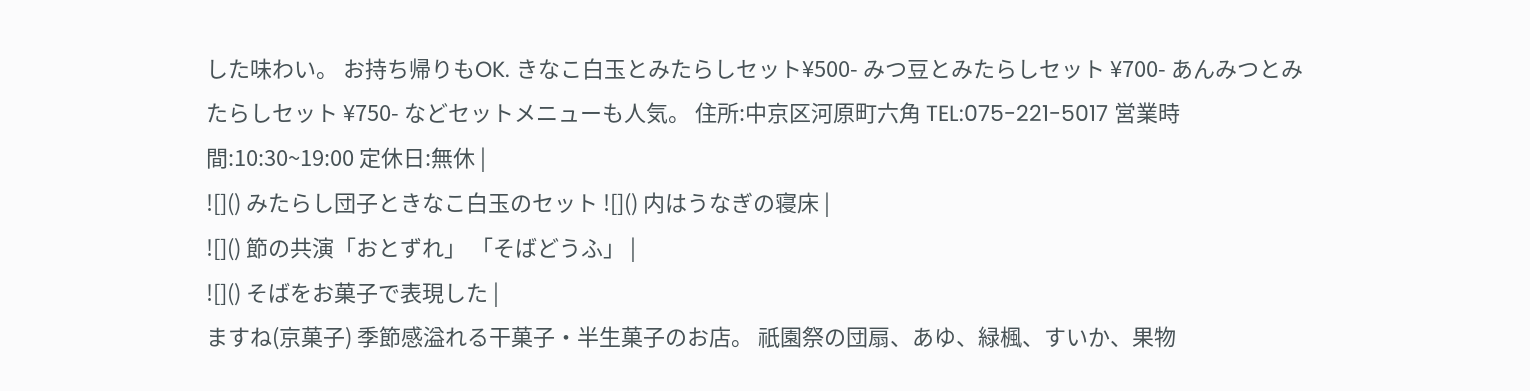した味わい。 お持ち帰りもOK. きなこ白玉とみたらしセット¥500- みつ豆とみたらしセット ¥700- あんみつとみたらしセット ¥750- などセットメニューも人気。 住所:中京区河原町六角 TEL:075-221-5017 営業時間:10:30~19:00 定休日:無休 |
![]() みたらし団子ときなこ白玉のセット ![]() 内はうなぎの寝床 |
![]() 節の共演「おとずれ」 「そばどうふ」 |
![]() そばをお菓子で表現した |
ますね(京菓子) 季節感溢れる干菓子・半生菓子のお店。 祇園祭の団扇、あゆ、緑楓、すいか、果物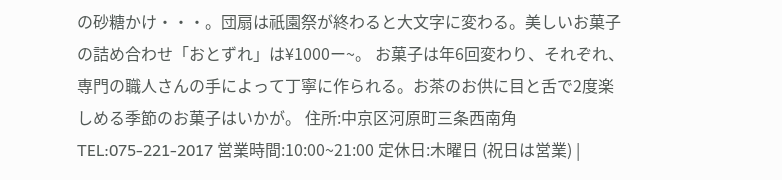の砂糖かけ・・・。団扇は祇園祭が終わると大文字に変わる。美しいお菓子の詰め合わせ「おとずれ」は¥1000ー~。 お菓子は年6回変わり、それぞれ、専門の職人さんの手によって丁寧に作られる。お茶のお供に目と舌で2度楽しめる季節のお菓子はいかが。 住所:中京区河原町三条西南角 TEL:075-221-2017 営業時間:10:00~21:00 定休日:木曜日 (祝日は営業) |